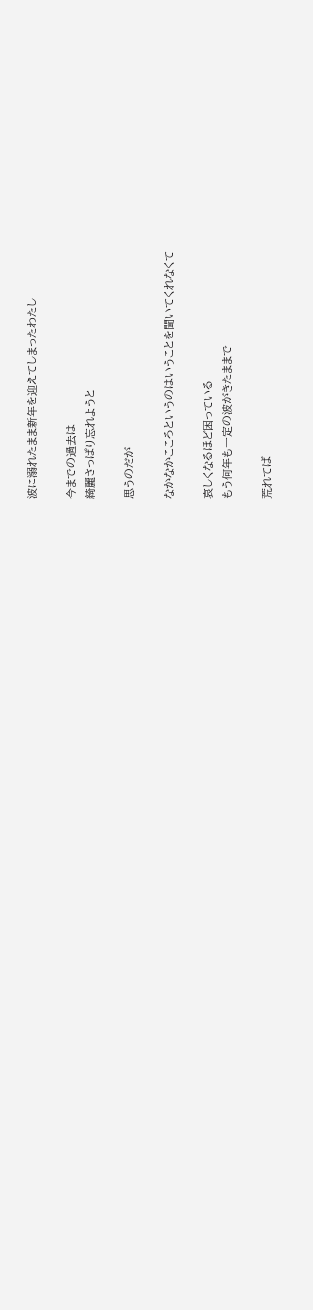波に溺れたまま新年を迎えてしまったわたし

今までの過去は
綺麗さっぱり忘れようと

思うのだが

なかなかこころというのはいうことを聞いてくれなくて

哀しくなるほど困っている
もう何年も一定の波がきたままで

荒れてば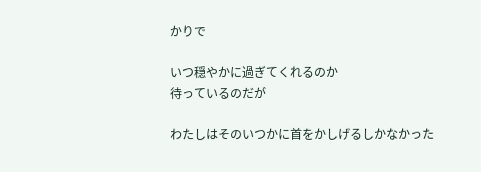かりで

いつ穏やかに過ぎてくれるのか
待っているのだが

わたしはそのいつかに首をかしげるしかなかった